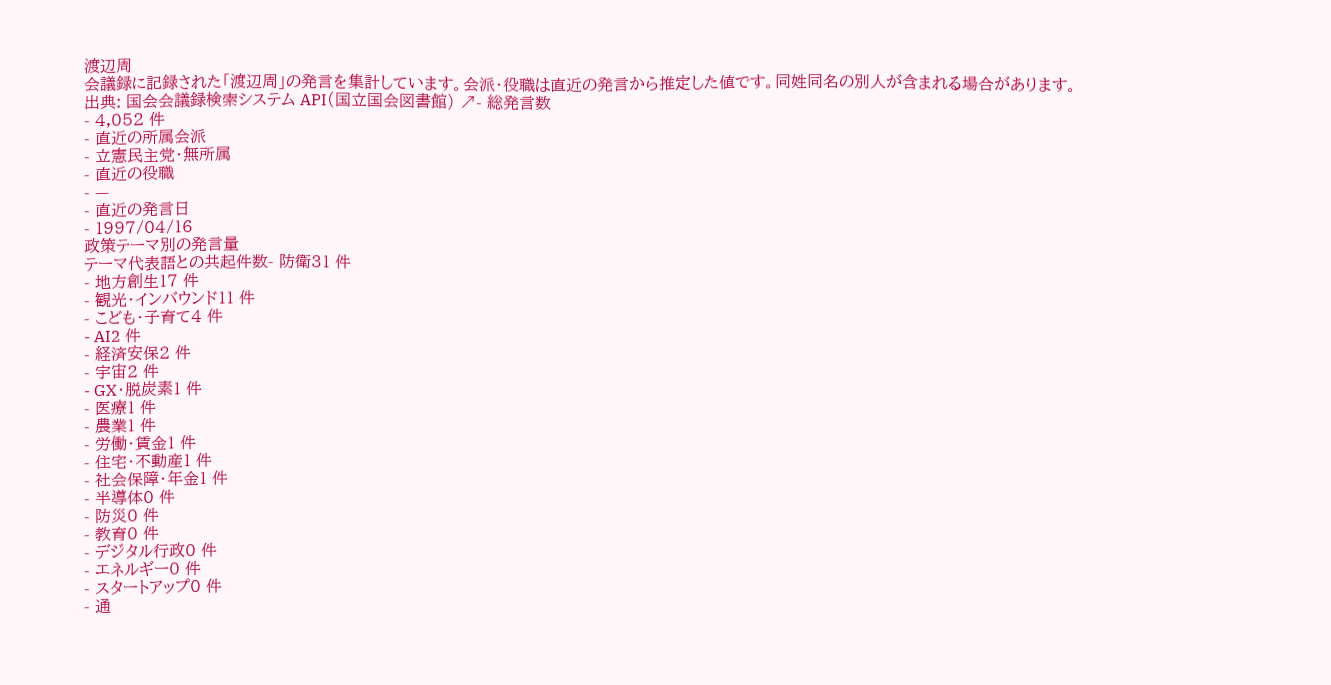渡辺周
会議録に記録された「渡辺周」の発言を集計しています。会派・役職は直近の発言から推定した値です。同姓同名の別人が含まれる場合があります。
出典: 国会会議録検索システム API(国立国会図書館) ↗- 総発言数
- 4,052 件
- 直近の所属会派
- 立憲民主党・無所属
- 直近の役職
- —
- 直近の発言日
- 1997/04/16
政策テーマ別の発言量
テーマ代表語との共起件数- 防衛31 件
- 地方創生17 件
- 観光・インバウンド11 件
- こども・子育て4 件
- AI2 件
- 経済安保2 件
- 宇宙2 件
- GX・脱炭素1 件
- 医療1 件
- 農業1 件
- 労働・賃金1 件
- 住宅・不動産1 件
- 社会保障・年金1 件
- 半導体0 件
- 防災0 件
- 教育0 件
- デジタル行政0 件
- エネルギー0 件
- スタートアップ0 件
- 通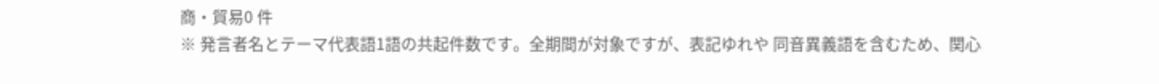商・貿易0 件
※ 発言者名とテーマ代表語1語の共起件数です。全期間が対象ですが、表記ゆれや 同音異義語を含むため、関心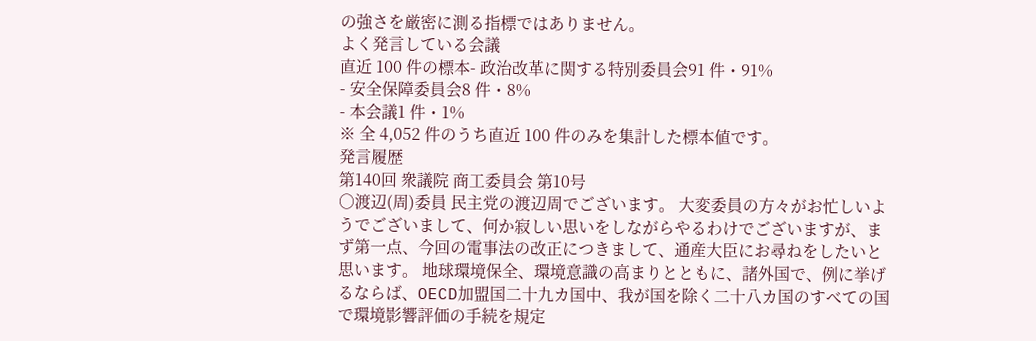の強さを厳密に測る指標ではありません。
よく発言している会議
直近 100 件の標本- 政治改革に関する特別委員会91 件・91%
- 安全保障委員会8 件・8%
- 本会議1 件・1%
※ 全 4,052 件のうち直近 100 件のみを集計した標本値です。
発言履歴
第140回 衆議院 商工委員会 第10号
○渡辺(周)委員 民主党の渡辺周でございます。 大変委員の方々がお忙しいようでございまして、何か寂しい思いをしながらやるわけでございますが、まず第一点、今回の電事法の改正につきまして、通産大臣にお尋ねをしたいと思います。 地球環境保全、環境意識の高まりとともに、諸外国で、例に挙げるならば、OECD加盟国二十九カ国中、我が国を除く二十八カ国のすべての国で環境影響評価の手続を規定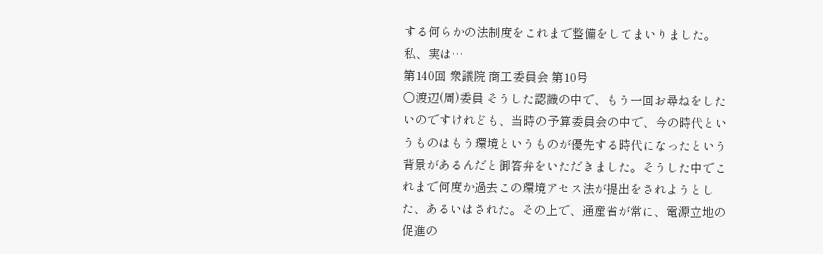する何らかの法制度をこれまで整備をしてまいりました。 私、実は…
第140回 衆議院 商工委員会 第10号
○渡辺(周)委員 そうした認識の中で、もう一回お尋ねをしたいのですけれども、当時の予算委員会の中で、今の時代というものはもう環境というものが優先する時代になったという背景があるんだと御答弁をいただきました。そうした中でこれまで何度か過去この環境アセス法が提出をされようとした、あるいはされた。その上で、通産省が常に、電源立地の促進の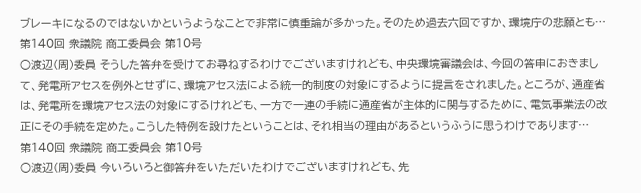ブレーキになるのではないかというようなことで非常に慎重論が多かった。そのため過去六回ですか、環境庁の悲願とも…
第140回 衆議院 商工委員会 第10号
○渡辺(周)委員 そうした答弁を受けてお尋ねするわけでございますけれども、中央環境審議会は、今回の答申におきまして、発電所アセスを例外とせずに、環境アセス法による統一的制度の対象にするように提言をされました。ところが、通産省は、発電所を環境アセス法の対象にするけれども、一方で一連の手続に通産省が主体的に関与するために、電気事業法の改正にその手続を定めた。こうした特例を設けたということは、それ相当の理由があるというふうに思うわけであります…
第140回 衆議院 商工委員会 第10号
○渡辺(周)委員 今いろいろと御答弁をいただいたわけでございますけれども、先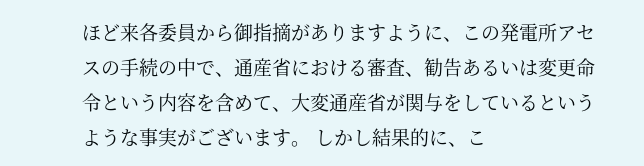ほど来各委員から御指摘がありますように、この発電所アセスの手続の中で、通産省における審査、勧告あるいは変更命令という内容を含めて、大変通産省が関与をしているというような事実がございます。 しかし結果的に、こ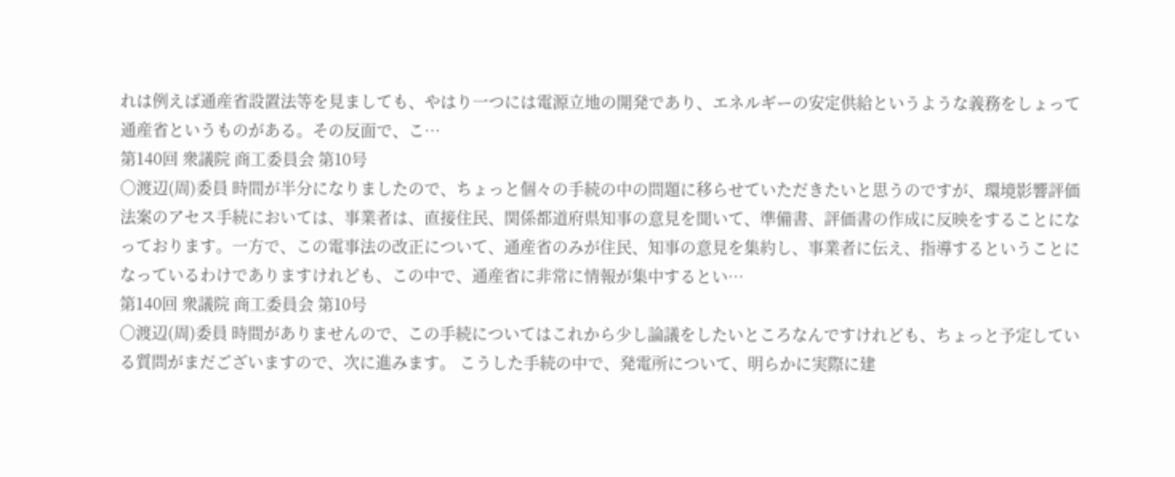れは例えば通産省設置法等を見ましても、やはり一つには電源立地の開発であり、エネルギーの安定供給というような義務をしょって通産省というものがある。その反面で、こ…
第140回 衆議院 商工委員会 第10号
○渡辺(周)委員 時間が半分になりましたので、ちょっと個々の手続の中の問題に移らせていただきたいと思うのですが、環境影響評価法案のアセス手続においては、事業者は、直接住民、関係都道府県知事の意見を聞いて、準備書、評価書の作成に反映をすることになっております。一方で、この電事法の改正について、通産省のみが住民、知事の意見を集約し、事業者に伝え、指導するということになっているわけでありますけれども、この中で、通産省に非常に情報が集中するとい…
第140回 衆議院 商工委員会 第10号
○渡辺(周)委員 時間がありませんので、この手続についてはこれから少し論議をしたいところなんですけれども、ちょっと予定している質問がまだございますので、次に進みます。 こうした手続の中で、発電所について、明らかに実際に建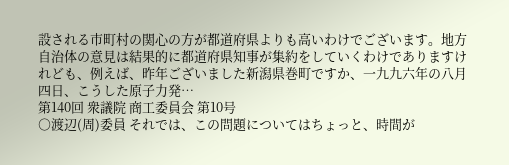設される市町村の関心の方が都道府県よりも高いわけでございます。地方自治体の意見は結果的に都道府県知事が集約をしていくわけでありますけれども、例えば、昨年ございました新潟県巻町ですか、一九九六年の八月四日、こうした原子力発…
第140回 衆議院 商工委員会 第10号
○渡辺(周)委員 それでは、この問題についてはちょっと、時間が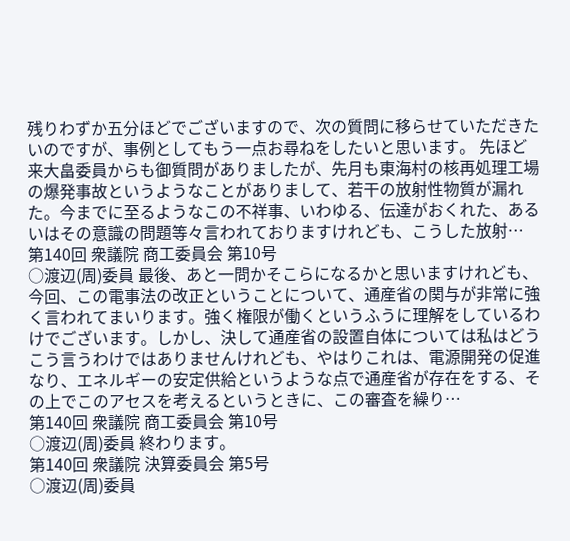残りわずか五分ほどでございますので、次の質問に移らせていただきたいのですが、事例としてもう一点お尋ねをしたいと思います。 先ほど来大畠委員からも御質問がありましたが、先月も東海村の核再処理工場の爆発事故というようなことがありまして、若干の放射性物質が漏れた。今までに至るようなこの不祥事、いわゆる、伝達がおくれた、あるいはその意識の問題等々言われておりますけれども、こうした放射…
第140回 衆議院 商工委員会 第10号
○渡辺(周)委員 最後、あと一問かそこらになるかと思いますけれども、今回、この電事法の改正ということについて、通産省の関与が非常に強く言われてまいります。強く権限が働くというふうに理解をしているわけでございます。しかし、決して通産省の設置自体については私はどうこう言うわけではありませんけれども、やはりこれは、電源開発の促進なり、エネルギーの安定供給というような点で通産省が存在をする、その上でこのアセスを考えるというときに、この審査を繰り…
第140回 衆議院 商工委員会 第10号
○渡辺(周)委員 終わります。
第140回 衆議院 決算委員会 第5号
○渡辺(周)委員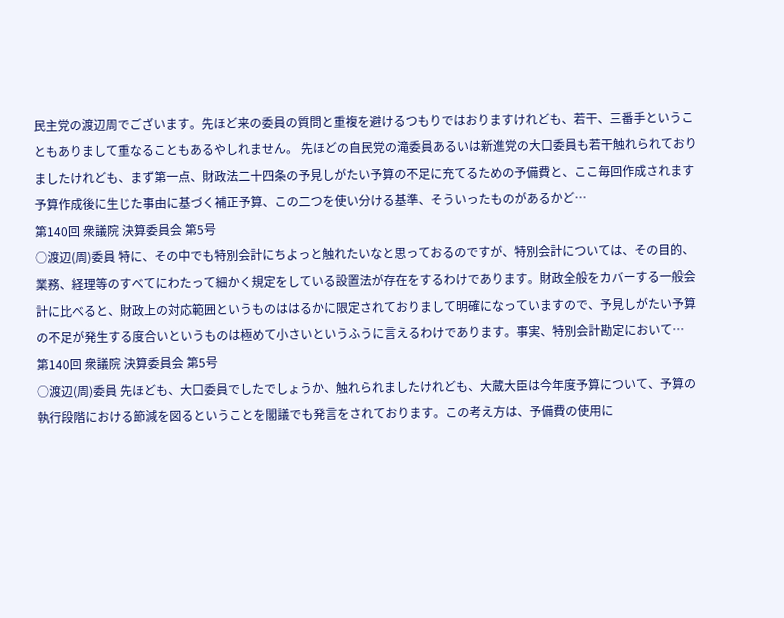民主党の渡辺周でございます。先ほど来の委員の質問と重複を避けるつもりではおりますけれども、若干、三番手ということもありまして重なることもあるやしれません。 先ほどの自民党の滝委員あるいは新進党の大口委員も若干触れられておりましたけれども、まず第一点、財政法二十四条の予見しがたい予算の不足に充てるための予備費と、ここ毎回作成されます予算作成後に生じた事由に基づく補正予算、この二つを使い分ける基準、そういったものがあるかど…
第140回 衆議院 決算委員会 第5号
○渡辺(周)委員 特に、その中でも特別会計にちよっと触れたいなと思っておるのですが、特別会計については、その目的、業務、経理等のすべてにわたって細かく規定をしている設置法が存在をするわけであります。財政全般をカバーする一般会計に比べると、財政上の対応範囲というものははるかに限定されておりまして明確になっていますので、予見しがたい予算の不足が発生する度合いというものは極めて小さいというふうに言えるわけであります。事実、特別会計勘定において…
第140回 衆議院 決算委員会 第5号
○渡辺(周)委員 先ほども、大口委員でしたでしょうか、触れられましたけれども、大蔵大臣は今年度予算について、予算の執行段階における節減を図るということを閣議でも発言をされております。この考え方は、予備費の使用に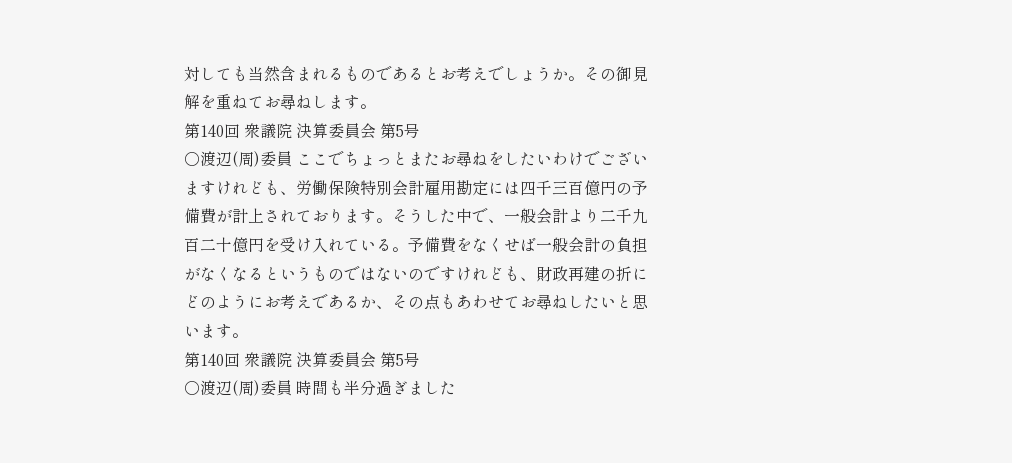対しても当然含まれるものであるとお考えでしょうか。その御見解を重ねてお尋ねします。
第140回 衆議院 決算委員会 第5号
○渡辺(周)委員 ここでちょっとまたお尋ねをしたいわけでございますけれども、労働保険特別会計雇用勘定には四千三百億円の予備費が計上されております。そうした中で、一般会計より二千九百二十億円を受け入れている。予備費をなくせば一般会計の負担がなくなるというものではないのですけれども、財政再建の折にどのようにお考えであるか、その点もあわせてお尋ねしたいと思います。
第140回 衆議院 決算委員会 第5号
○渡辺(周)委員 時間も半分過ぎました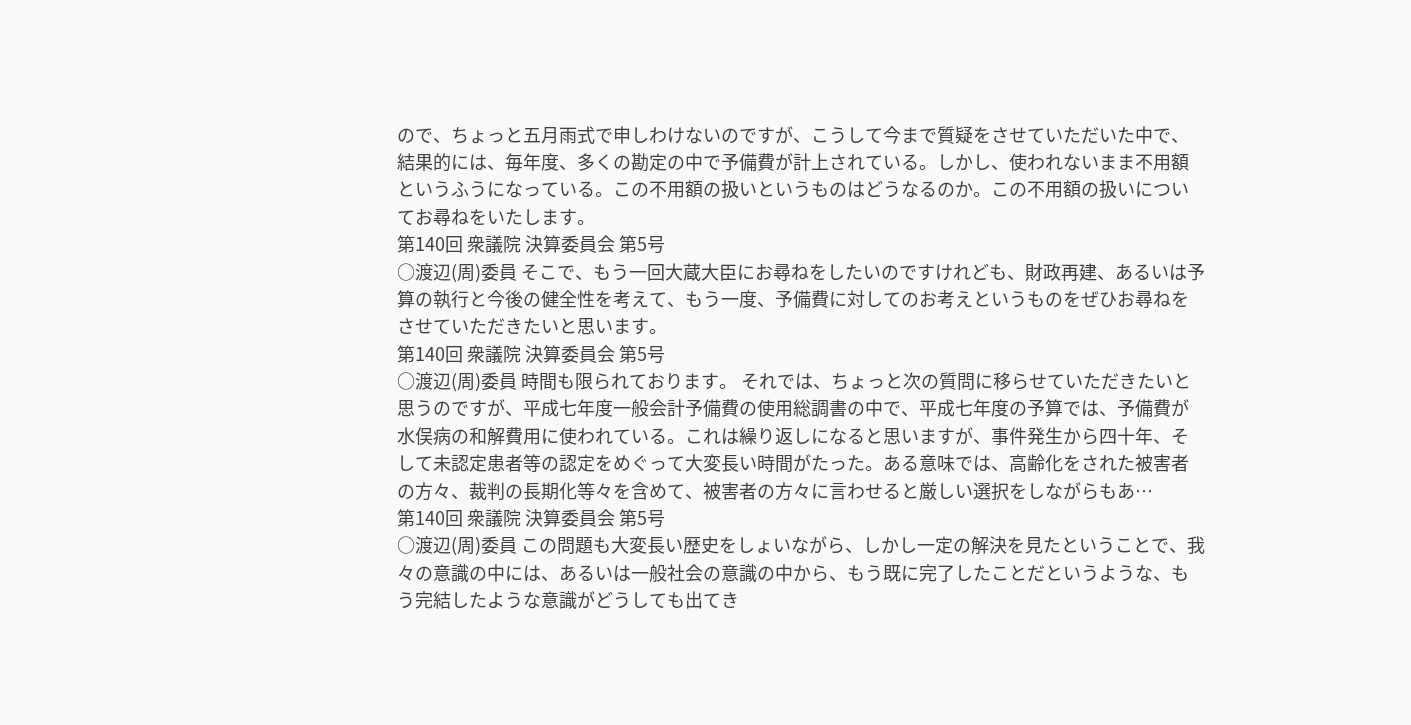ので、ちょっと五月雨式で申しわけないのですが、こうして今まで質疑をさせていただいた中で、結果的には、毎年度、多くの勘定の中で予備費が計上されている。しかし、使われないまま不用額というふうになっている。この不用額の扱いというものはどうなるのか。この不用額の扱いについてお尋ねをいたします。
第140回 衆議院 決算委員会 第5号
○渡辺(周)委員 そこで、もう一回大蔵大臣にお尋ねをしたいのですけれども、財政再建、あるいは予算の執行と今後の健全性を考えて、もう一度、予備費に対してのお考えというものをぜひお尋ねをさせていただきたいと思います。
第140回 衆議院 決算委員会 第5号
○渡辺(周)委員 時間も限られております。 それでは、ちょっと次の質問に移らせていただきたいと思うのですが、平成七年度一般会計予備費の使用総調書の中で、平成七年度の予算では、予備費が水俣病の和解費用に使われている。これは繰り返しになると思いますが、事件発生から四十年、そして未認定患者等の認定をめぐって大変長い時間がたった。ある意味では、高齢化をされた被害者の方々、裁判の長期化等々を含めて、被害者の方々に言わせると厳しい選択をしながらもあ…
第140回 衆議院 決算委員会 第5号
○渡辺(周)委員 この問題も大変長い歴史をしょいながら、しかし一定の解決を見たということで、我々の意識の中には、あるいは一般社会の意識の中から、もう既に完了したことだというような、もう完結したような意識がどうしても出てき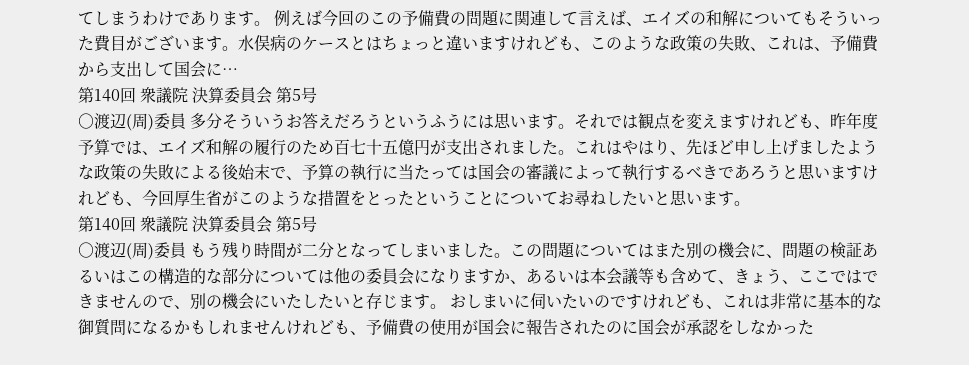てしまうわけであります。 例えば今回のこの予備費の問題に関連して言えば、エイズの和解についてもそういった費目がございます。水俣病のケースとはちょっと違いますけれども、このような政策の失敗、これは、予備費から支出して国会に…
第140回 衆議院 決算委員会 第5号
○渡辺(周)委員 多分そういうお答えだろうというふうには思います。それでは観点を変えますけれども、昨年度予算では、エイズ和解の履行のため百七十五億円が支出されました。これはやはり、先ほど申し上げましたような政策の失敗による後始末で、予算の執行に当たっては国会の審議によって執行するべきであろうと思いますけれども、今回厚生省がこのような措置をとったということについてお尋ねしたいと思います。
第140回 衆議院 決算委員会 第5号
○渡辺(周)委員 もう残り時間が二分となってしまいました。この問題についてはまた別の機会に、問題の検証あるいはこの構造的な部分については他の委員会になりますか、あるいは本会議等も含めて、きょう、ここではできませんので、別の機会にいたしたいと存じます。 おしまいに伺いたいのですけれども、これは非常に基本的な御質問になるかもしれませんけれども、予備費の使用が国会に報告されたのに国会が承認をしなかった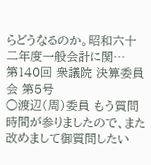らどうなるのか。昭和六十二年度一般会計に関…
第140回 衆議院 決算委員会 第5号
○渡辺(周)委員 もう質問時間が参りましたので、また改めまして御質問したい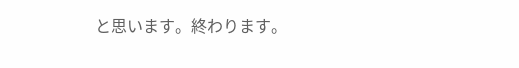と思います。終わります。